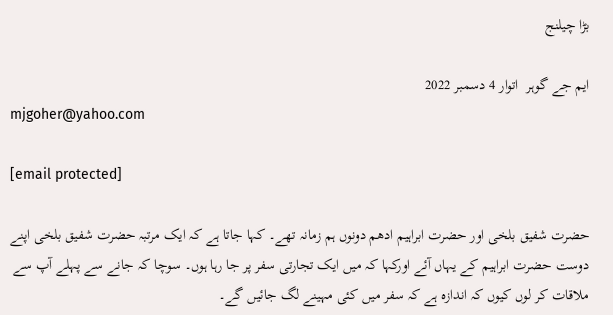بڑا چیلنج

ایم جے گوہر  اتوار 4 دسمبر 2022
mjgoher@yahoo.com

[email protected]

حضرت شفیق بلخی اور حضرت ابراہیم ادھم دونوں ہم زمانہ تھے۔ کہا جاتا ہے کہ ایک مرتبہ حضرت شفیق بلخی اپنے دوست حضرت ابراہیم کے یہاں آئے اورکہا کہ میں ایک تجارتی سفر پر جا رہا ہوں۔ سوچا کہ جانے سے پہلے آپ سے ملاقات کر لوں کیوں کہ اندازہ ہے کہ سفر میں کئی مہینے لگ جائیں گے۔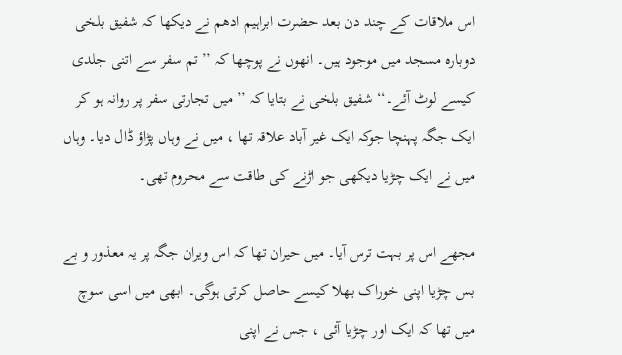اس ملاقات کے چند دن بعد حضرت ابراہیم ادھم نے دیکھا کہ شفیق بلخی دوبارہ مسجد میں موجود ہیں۔ انھوں نے پوچھا کہ ’’ تم سفر سے اتنی جلدی کیسے لوٹ آئے۔‘‘ شفیق بلخی نے بتایا کہ ’’ میں تجارتی سفر پر روانہ ہو کر ایک جگہ پہنچا جوکہ ایک غیر آباد علاقہ تھا ، میں نے وہاں پڑاؤ ڈال دیا۔ وہاں میں نے ایک چڑیا دیکھی جو اڑنے کی طاقت سے محروم تھی۔

مجھے اس پر بہت ترس آیا۔ میں حیران تھا کہ اس ویران جگہ پر یہ معذور و بے بس چڑیا اپنی خوراک بھلا کیسے حاصل کرتی ہوگی۔ ابھی میں اسی سوچ میں تھا کہ ایک اور چڑیا آئی ، جس نے اپنی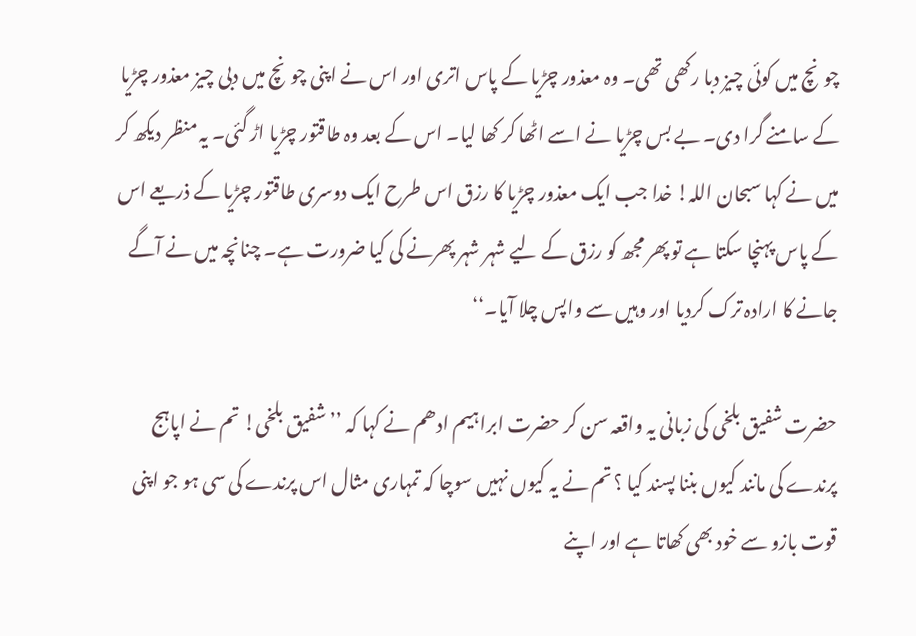چونچ میں کوئی چیز دبا رکھی تھی۔ وہ معذور چڑیا کے پاس اتری اور اس نے اپنی چونچ میں دبی چیز معذور چڑیا کے سامنے گرا دی۔ بے بس چڑیا نے اسے اٹھا کر کھا لیا۔ اس کے بعد وہ طاقتور چڑیا اڑ گئی۔ یہ منظر دیکھ کر میں نے کہا سبحان اللہ! خدا جب ایک معذور چڑیا کا رزق اس طرح ایک دوسری طاقتور چڑیا کے ذریعے اس کے پاس پہنچا سکتا ہے تو پھر مجھ کو رزق کے لیے شہر شہر پھرنے کی کیا ضرورت ہے۔ چنانچہ میں نے آگے جانے کا ارادہ ترک کردیا اور وہیں سے واپس چلا آیا۔‘‘

حضرت شفیق بلخی کی زبانی یہ واقعہ سن کر حضرت ابراہیم ادھم نے کہا کہ ’’ شفیق بلخی! تم نے اپاہج پرندے کی مانند کیوں بننا پسند کیا ؟ تم نے یہ کیوں نہیں سوچا کہ تمہاری مثال اس پرندے کی سی ہو جو اپنی قوت بازو سے خود بھی کھاتا ہے اور اپنے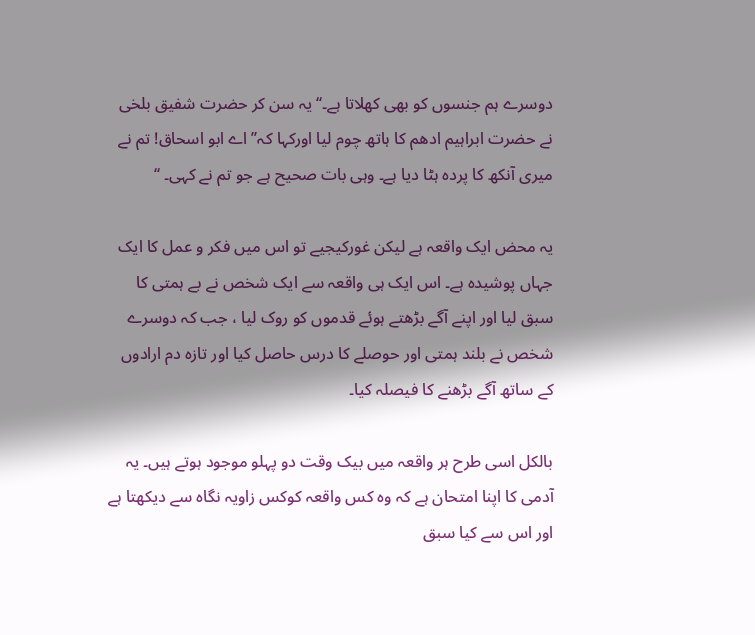دوسرے ہم جنسوں کو بھی کھلاتا ہے۔‘‘ یہ سن کر حضرت شفیق بلخی نے حضرت ابراہیم ادھم کا ہاتھ چوم لیا اورکہا کہ’’ اے ابو اسحاق! تم نے میری آنکھ کا پردہ ہٹا دیا ہے۔ وہی بات صحیح ہے جو تم نے کہی۔ ‘‘

یہ محض ایک واقعہ ہے لیکن غورکیجیے تو اس میں فکر و عمل کا ایک جہاں پوشیدہ ہے۔ اس ایک ہی واقعہ سے ایک شخص نے بے ہمتی کا سبق لیا اور اپنے آگے بڑھتے ہوئے قدموں کو روک لیا ، جب کہ دوسرے شخص نے بلند ہمتی اور حوصلے کا درس حاصل کیا اور تازہ دم ارادوں کے ساتھ آگے بڑھنے کا فیصلہ کیا۔

بالکل اسی طرح ہر واقعہ میں بیک وقت دو پہلو موجود ہوتے ہیں۔ یہ آدمی کا اپنا امتحان ہے کہ وہ کس واقعہ کوکس زاویہ نگاہ سے دیکھتا ہے اور اس سے کیا سبق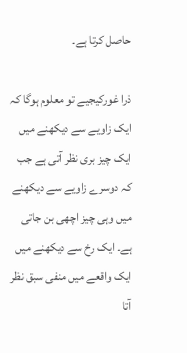حاصل کرتا ہے۔

ذرا غورکیجیے تو معلوم ہوگا کہ ایک زاویے سے دیکھنے میں ایک چیز بری نظر آتی ہے جب کہ دوسرے زاویے سے دیکھنے میں وہی چیز اچھی بن جاتی ہے۔ ایک رخ سے دیکھنے میں ایک واقعے میں منفی سبق نظر آتا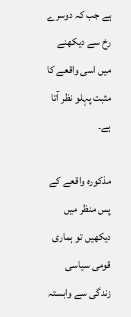ہے جب کہ دوسرے رخ سے دیکھنے میں اسی واقعے کا مثبت پہلو نظر آتا ہے۔

مذکورہ واقعے کے پس منظر میں دیکھیں تو ہماری قومی سیاسی زندگی سے وابستہ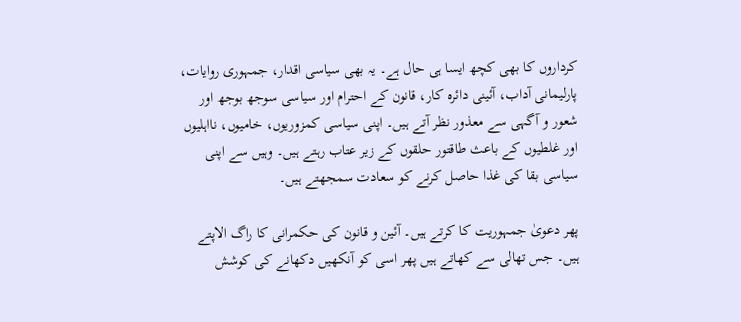کرداروں کا بھی کچھ ایسا ہی حال ہے۔ یہ بھی سیاسی اقدار، جمہوری روایات، پارلیمانی آداب، آئینی دائرہ کار، قانون کے احترام اور سیاسی سوجھ بوجھ اور شعور و آگہی سے معذور نظر آتے ہیں۔ اپنی سیاسی کمزوریوں، خامیوں، نااہلیوں اور غلطیوں کے باعث طاقتور حلقوں کے زیر عتاب رہتے ہیں۔ وہیں سے اپنی سیاسی بقا کی غذا حاصل کرنے کو سعادت سمجھتے ہیں۔

پھر دعویٰ جمہوریت کا کرتے ہیں۔ آئین و قانون کی حکمرانی کا راگ الاپتے ہیں۔ جس تھالی سے کھاتے ہیں پھر اسی کو آنکھیں دکھانے کی کوشش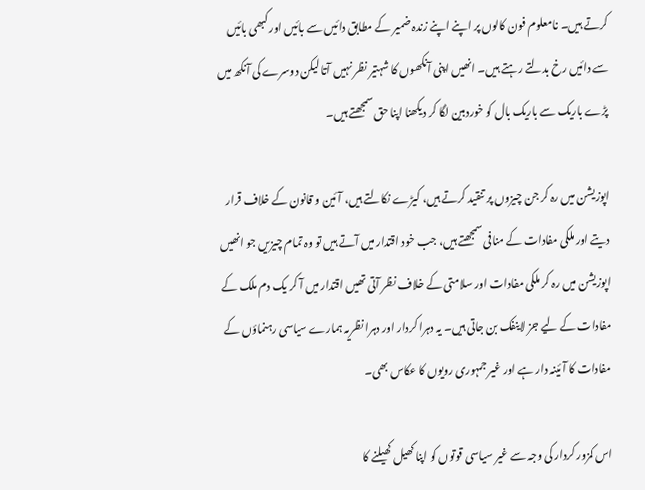کرتے ہیں۔ نامعلوم فون کالوں پر اپنے اپنے زندہ ضمیر کے مطابق دائیں سے بائیں اور کبھی بائیں سے دائیں رخ بدلتے رہتے ہیں۔ انھیں اپنی آنکھوں کا شہتیر نظر نہیں آتا لیکن دوسرے کی آنکھ میں پڑے باریک سے باریک بال کو خوردبین لگا کر دیکھنا اپنا حق سمجھتے ہیں۔

اپوزیشن میں رہ کر جن چیزوں پر تنقید کرتے ہیں، کیڑے نکالتے ہیں، آئین و قانون کے خلاف قرار دیتے اور ملکی مفادات کے منافی سمجھتے ہیں، جب خود اقتدار میں آتے ہیں تو وہ تمام چیزیں جو انھیں اپوزیشن میں رہ کر ملکی مفادات اور سلامتی کے خلاف نظر آتی تھیں اقتدار میں آ کر یک دم ملک کے مفادات کے لیے جز لاینفک بن جاتی ہیں۔ یہ دہرا کردار اور دہرا نظریہ ہمارے سیاسی رہنماؤں کے مفادات کا آئینہ دار ہے اور غیر جمہوری رویوں کا عکاس بھی۔

اس کمزور کردار کی وجہ سے غیر سیاسی قوتوں کو اپنا کھیل کھیلنے کا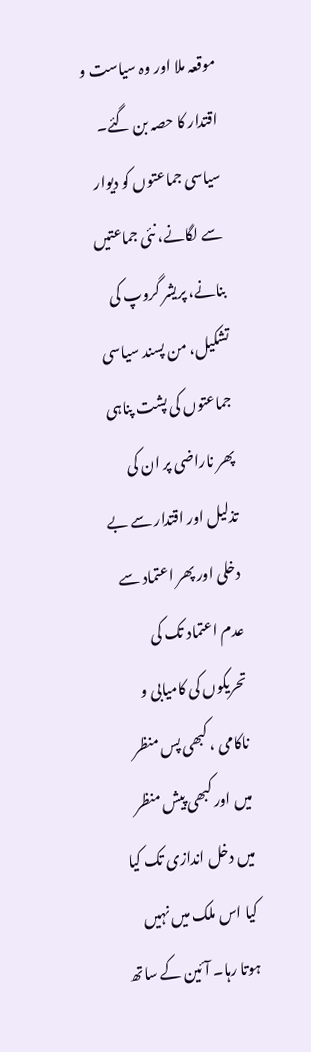موقعہ ملا اور وہ سیاست و اقتدار کا حصہ بن گئے۔ سیاسی جماعتوں کو دیوار سے لگانے، نئی جماعتیں بنانے، پریشر گروپ کی تشکیل، من پسند سیاسی جماعتوں کی پشت پناہی پھر ناراضی پر ان کی تذلیل اور اقتدار سے بے دخلی اور پھر اعتماد سے عدم اعتماد تک کی تحریکوں کی کامیابی و ناکامی ، کبھی پس منظر میں اور کبھی پیش منظر میں دخل اندازی تک کیا کیا اس ملک میں نہیں ہوتا رہا۔ آئین کے ساتھ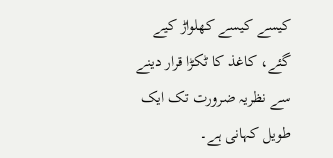کیسے کیسے کھلواڑ کیے گئے، کاغذ کا ٹکڑا قرار دینے سے نظریہ ضرورت تک ایک طویل کہانی ہے۔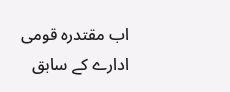اب مقتدرہ قومی ادارے کے سابق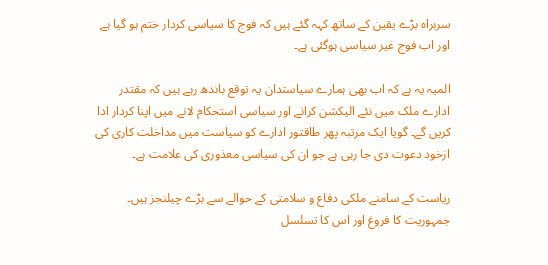سربراہ بڑے یقین کے ساتھ کہہ گئے ہیں کہ فوج کا سیاسی کردار ختم ہو گیا ہے اور اب فوج غیر سیاسی ہوگئی ہے۔

المیہ یہ ہے کہ اب بھی ہمارے سیاستدان یہ توقع باندھ رہے ہیں کہ مقتدر ادارے ملک میں نئے الیکشن کرانے اور سیاسی استحکام لانے میں اپنا کردار ادا کریں گے۔ گویا ایک مرتبہ پھر طاقتور ادارے کو سیاست میں مداخلت کاری کی ازخود دعوت دی جا رہی ہے جو ان کی سیاسی معذوری کی علامت ہے۔

ریاست کے سامنے ملکی دفاع و سلامتی کے حوالے سے بڑے چیلنجز ہیں۔ جمہوریت کا فروغ اور اس کا تسلسل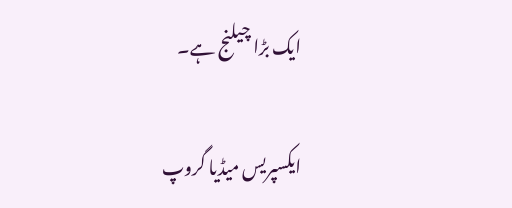ایک بڑا چیلنج ہے۔

ایکسپریس میڈیا گروپ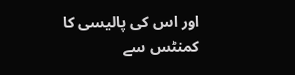اور اس کی پالیسی کا کمنٹس سے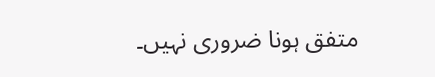متفق ہونا ضروری نہیں۔